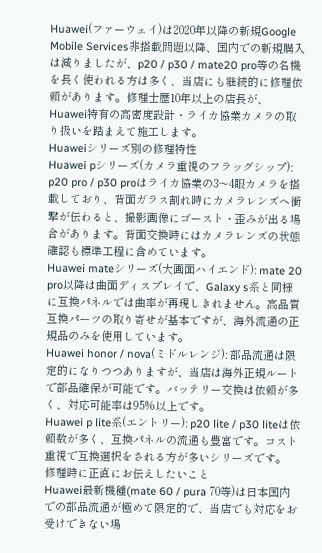Huawei(ファーウェイ)は2020年以降の新規Google Mobile Services非搭載問題以降、国内での新規購入は減りましたが、p20 / p30 / mate20 pro等の名機を長く使われる方は多く、当店にも継続的に修理依頼があります。修理士歴10年以上の店長が、Huawei特有の高密度設計・ライカ協業カメラの取り扱いを踏まえて施工します。
Huaweiシリーズ別の修理特性
Huawei pシリーズ(カメラ重視のフラッグシップ): p20 pro / p30 proはライカ協業の3〜4眼カメラを搭載しており、背面ガラス割れ時にカメラレンズへ衝撃が伝わると、撮影画像にゴースト・歪みが出る場合があります。背面交換時にはカメラレンズの状態確認も標準工程に含めています。
Huawei mateシリーズ(大画面ハイエンド): mate 20 pro以降は曲面ディスプレイで、Galaxy s系と同様に互換パネルでは曲率が再現しきれません。高品質互換パーツの取り寄せが基本ですが、海外流通の正規品のみを使用しています。
Huawei honor / nova(ミドルレンジ): 部品流通は限定的になりつつありますが、当店は海外正規ルートで部品確保が可能です。バッテリー交換は依頼が多く、対応可能率は95%以上です。
Huawei p lite系(エントリー): p20 lite / p30 liteは依頼数が多く、互換パネルの流通も豊富です。コスト重視で互換選択をされる方が多いシリーズです。
修理時に正直にお伝えしたいこと
Huawei最新機種(mate 60 / pura 70等)は日本国内での部品流通が極めて限定的で、当店でも対応をお受けできない場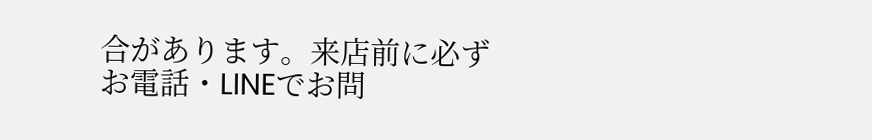合があります。来店前に必ずお電話・LINEでお問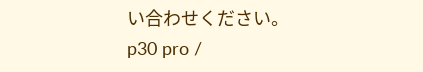い合わせください。
p30 pro /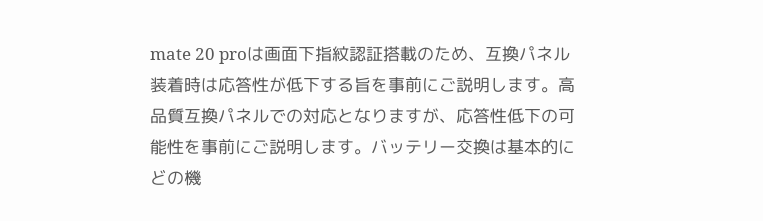mate 20 proは画面下指紋認証搭載のため、互換パネル装着時は応答性が低下する旨を事前にご説明します。高品質互換パネルでの対応となりますが、応答性低下の可能性を事前にご説明します。バッテリー交換は基本的にどの機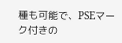種も可能で、PSEマーク付きの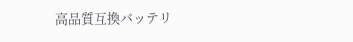高品質互換バッテリ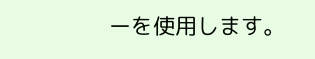ーを使用します。